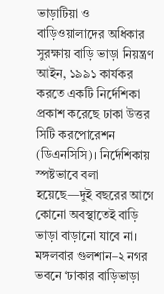ভাড়াটিয়া ও বাড়িওয়ালাদের অধিকার সুরক্ষায় বাড়ি ভাড়া নিয়ন্ত্রণ আইন, ১৯৯১ কার্যকর করতে একটি নির্দেশিকা প্রকাশ করেছে ঢাকা উত্তর সিটি করপোরেশন (ডিএনসিসি)। নির্দেশিকায় স্পষ্টভাবে বলা হয়েছে—দুই বছরের আগে কোনো অবস্থাতেই বাড়ি ভাড়া বাড়ানো যাবে না।
মঙ্গলবার গুলশান–২ নগর ভবনে ‘ঢাকার বাড়িভাড়া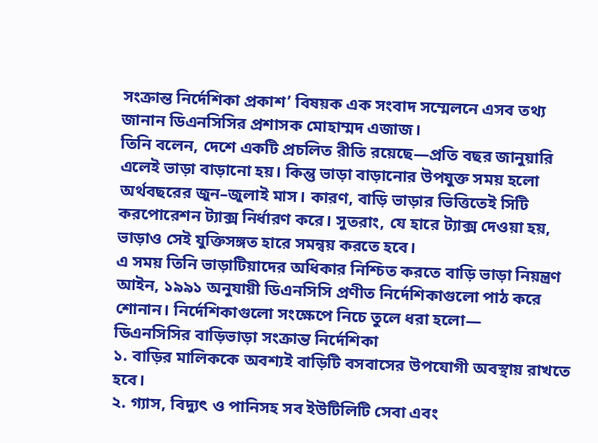সংক্রান্ত নির্দেশিকা প্রকাশ’ বিষয়ক এক সংবাদ সম্মেলনে এসব তথ্য জানান ডিএনসিসির প্রশাসক মোহাম্মদ এজাজ।
তিনি বলেন, দেশে একটি প্রচলিত রীতি রয়েছে—প্রতি বছর জানুয়ারি এলেই ভাড়া বাড়ানো হয়। কিন্তু ভাড়া বাড়ানোর উপযুক্ত সময় হলো অর্থবছরের জুন–জুলাই মাস। কারণ, বাড়ি ভাড়ার ভিত্তিতেই সিটি করপোরেশন ট্যাক্স নির্ধারণ করে। সুতরাং, যে হারে ট্যাক্স দেওয়া হয়, ভাড়াও সেই যুক্তিসঙ্গত হারে সমন্বয় করতে হবে।
এ সময় তিনি ভাড়াটিয়াদের অধিকার নিশ্চিত করতে বাড়ি ভাড়া নিয়ন্ত্রণ আইন, ১৯৯১ অনুযায়ী ডিএনসিসি প্রণীত নির্দেশিকাগুলো পাঠ করে শোনান। নির্দেশিকাগুলো সংক্ষেপে নিচে তুলে ধরা হলো—
ডিএনসিসির বাড়িভাড়া সংক্রান্ত নির্দেশিকা
১. বাড়ির মালিককে অবশ্যই বাড়িটি বসবাসের উপযোগী অবস্থায় রাখতে হবে।
২. গ্যাস, বিদ্যুৎ ও পানিসহ সব ইউটিলিটি সেবা এবং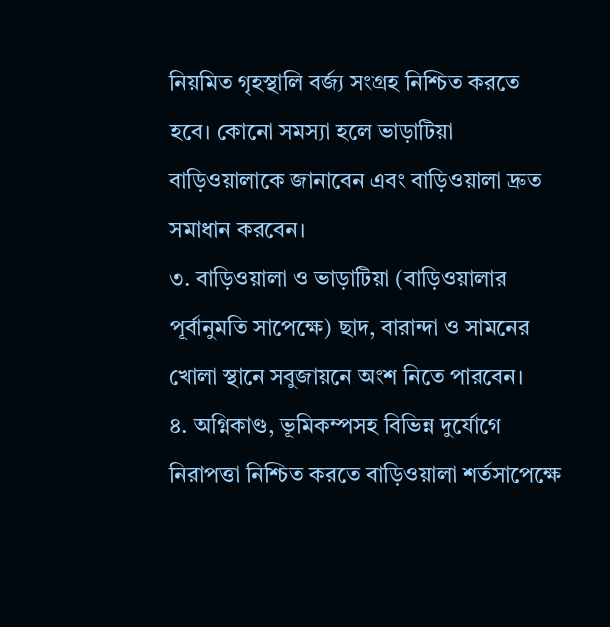নিয়মিত গৃহস্থালি বর্জ্য সংগ্রহ নিশ্চিত করতে হবে। কোনো সমস্যা হলে ভাড়াটিয়া বাড়িওয়ালাকে জানাবেন এবং বাড়িওয়ালা দ্রুত সমাধান করবেন।
৩. বাড়িওয়ালা ও ভাড়াটিয়া (বাড়িওয়ালার পূর্বানুমতি সাপেক্ষে) ছাদ, বারান্দা ও সামনের খোলা স্থানে সবুজায়নে অংশ নিতে পারবেন।
৪. অগ্নিকাণ্ড, ভূমিকম্পসহ বিভিন্ন দুর্যোগে নিরাপত্তা নিশ্চিত করতে বাড়িওয়ালা শর্তসাপেক্ষে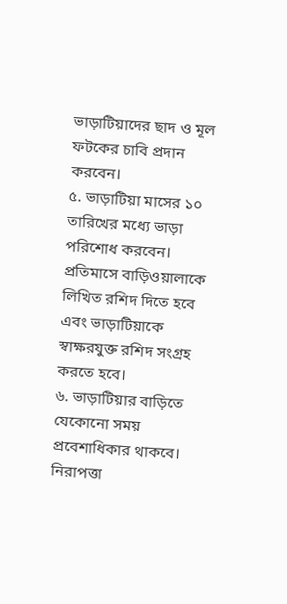ভাড়াটিয়াদের ছাদ ও মূল ফটকের চাবি প্রদান করবেন।
৫. ভাড়াটিয়া মাসের ১০ তারিখের মধ্যে ভাড়া পরিশোধ করবেন। প্রতিমাসে বাড়িওয়ালাকে লিখিত রশিদ দিতে হবে এবং ভাড়াটিয়াকে স্বাক্ষরযুক্ত রশিদ সংগ্রহ করতে হবে।
৬. ভাড়াটিয়ার বাড়িতে যেকোনো সময় প্রবেশাধিকার থাকবে। নিরাপত্তা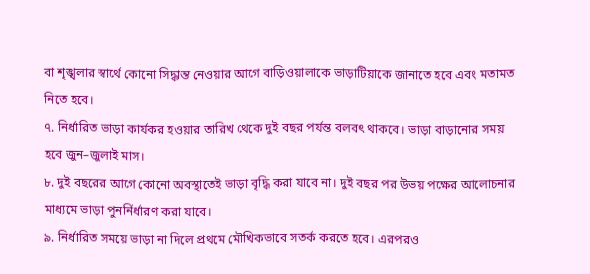বা শৃঙ্খলার স্বার্থে কোনো সিদ্ধান্ত নেওয়ার আগে বাড়িওয়ালাকে ভাড়াটিয়াকে জানাতে হবে এবং মতামত নিতে হবে।
৭. নির্ধারিত ভাড়া কার্যকর হওয়ার তারিখ থেকে দুই বছর পর্যন্ত বলবৎ থাকবে। ভাড়া বাড়ানোর সময় হবে জুন–জুলাই মাস।
৮. দুই বছরের আগে কোনো অবস্থাতেই ভাড়া বৃদ্ধি করা যাবে না। দুই বছর পর উভয় পক্ষের আলোচনার মাধ্যমে ভাড়া পুনর্নির্ধারণ করা যাবে।
৯. নির্ধারিত সময়ে ভাড়া না দিলে প্রথমে মৌখিকভাবে সতর্ক করতে হবে। এরপরও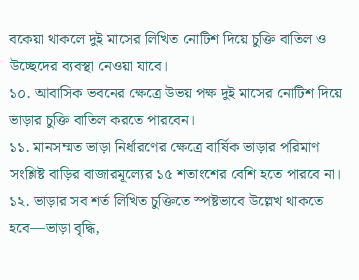বকেয়া থাকলে দুই মাসের লিখিত নোটিশ দিয়ে চুক্তি বাতিল ও উচ্ছেদের ব্যবস্থা নেওয়া যাবে।
১০. আবাসিক ভবনের ক্ষেত্রে উভয় পক্ষ দুই মাসের নোটিশ দিয়ে ভাড়ার চুক্তি বাতিল করতে পারবেন।
১১. মানসম্মত ভাড়া নির্ধারণের ক্ষেত্রে বার্ষিক ভাড়ার পরিমাণ সংশ্লিষ্ট বাড়ির বাজারমূল্যের ১৫ শতাংশের বেশি হতে পারবে না।
১২. ভাড়ার সব শর্ত লিখিত চুক্তিতে স্পষ্টভাবে উল্লেখ থাকতে হবে—ভাড়া বৃদ্ধি,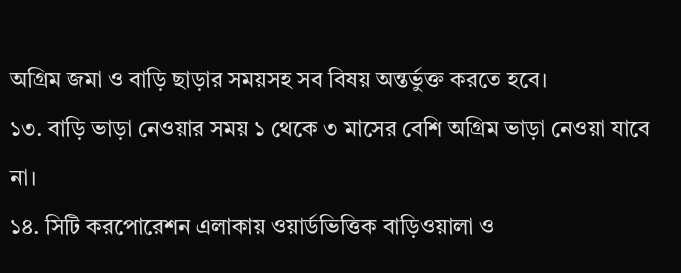অগ্রিম জমা ও বাড়ি ছাড়ার সময়সহ সব বিষয় অন্তর্ভুক্ত করতে হবে।
১৩. বাড়ি ভাড়া নেওয়ার সময় ১ থেকে ৩ মাসের বেশি অগ্রিম ভাড়া নেওয়া যাবে না।
১৪. সিটি করপোরেশন এলাকায় ওয়ার্ডভিত্তিক বাড়িওয়ালা ও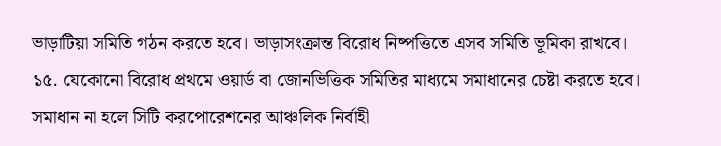ভাড়াটিয়া সমিতি গঠন করতে হবে। ভাড়াসংক্রান্ত বিরোধ নিষ্পত্তিতে এসব সমিতি ভূমিকা রাখবে।
১৫. যেকোনো বিরোধ প্রথমে ওয়ার্ড বা জোনভিত্তিক সমিতির মাধ্যমে সমাধানের চেষ্টা করতে হবে। সমাধান না হলে সিটি করপোরেশনের আঞ্চলিক নির্বাহী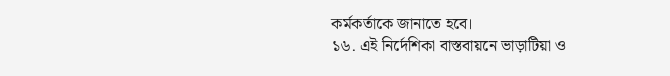কর্মকর্তাকে জানাতে হবে।
১৬. এই নির্দেশিকা বাস্তবায়নে ভাড়াটিয়া ও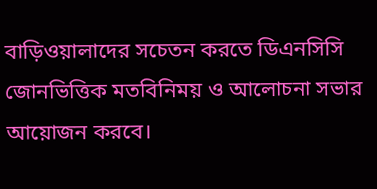বাড়িওয়ালাদের সচেতন করতে ডিএনসিসি জোনভিত্তিক মতবিনিময় ও আলোচনা সভার আয়োজন করবে।